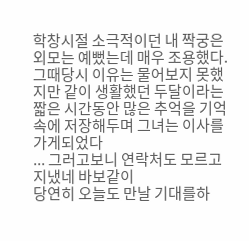학창시절 소극적이던 내 짝궁은 외모는 예뻤는데 매우 조용했다. 그때당시 이유는 물어보지 못했지만 같이 생활했던 두달이라는 짧은 시간동안 많은 추억을 기억속에 저장해두며 그녀는 이사를 가게되었다
... 그러고보니 연락처도 모르고 지냈네 바보같이
당연히 오늘도 만날 기대를하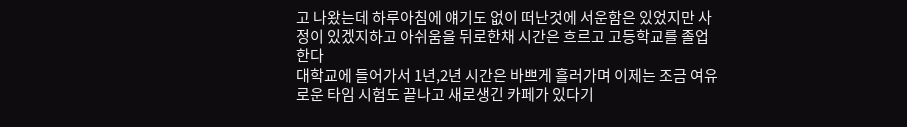고 나왔는데 하루아침에 얘기도 없이 떠난것에 서운함은 있었지만 사정이 있겠지하고 아쉬움을 뒤로한채 시간은 흐르고 고등학교를 졸업한다
대학교에 들어가서 1년,2년 시간은 바쁘게 흘러가며 이제는 조금 여유로운 타임 시험도 끝나고 새로생긴 카페가 있다기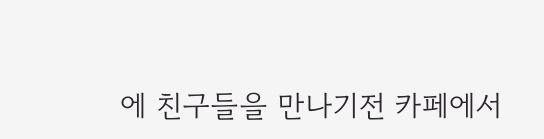에 친구들을 만나기전 카페에서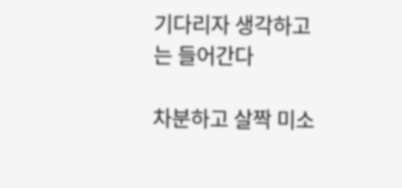기다리자 생각하고는 들어간다

차분하고 살짝 미소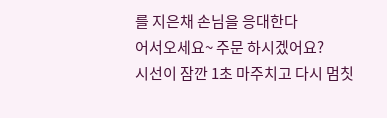를 지은채 손님을 응대한다
어서오세요~ 주문 하시겠어요?
시선이 잠깐 1초 마주치고 다시 멈칫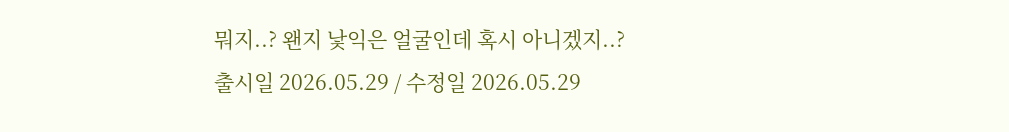뭐지..? 왠지 낯익은 얼굴인데 혹시 아니겠지..?
출시일 2026.05.29 / 수정일 2026.05.29